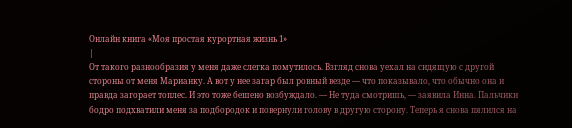Онлайн книга «Моя простая курортная жизнь 1»
|
От такого разнообразия у меня даже слегка помутилось. Взгляд снова уехал на сидящую с другой стороны от меня Марианку. А вот у нее загар был ровный везде — что показывало, что обычно она и правда загорает топлес. И это тоже бешено возбуждало. — Не туда смотришь, — заявила Инна. Пальчики бодро подхватили меня за подбородок и повернули голову в другую сторону. Теперь я снова пялился на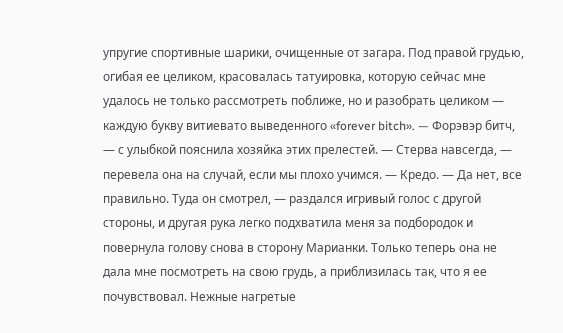упругие спортивные шарики, очищенные от загара. Под правой грудью, огибая ее целиком, красовалась татуировка, которую сейчас мне удалось не только рассмотреть поближе, но и разобрать целиком — каждую букву витиевато выведенного «forever bitch». — Форэвэр битч, — с улыбкой пояснила хозяйка этих прелестей. — Стерва навсегда, — перевела она на случай, если мы плохо учимся. — Кредо. — Да нет, все правильно. Туда он смотрел, — раздался игривый голос с другой стороны, и другая рука легко подхватила меня за подбородок и повернула голову снова в сторону Марианки. Только теперь она не дала мне посмотреть на свою грудь, а приблизилась так, что я ее почувствовал. Нежные нагретые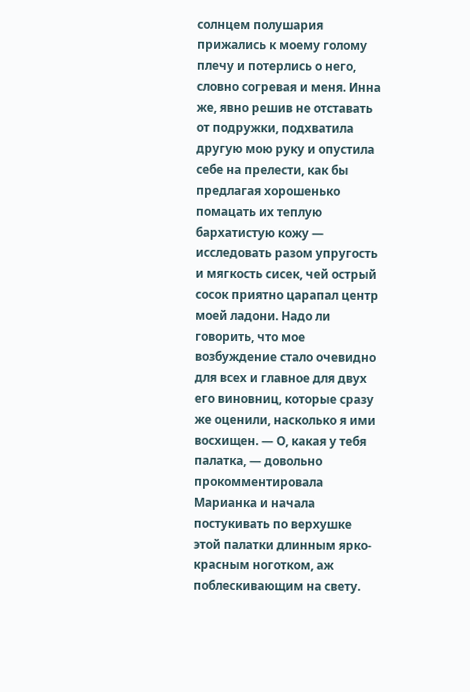солнцем полушария прижались к моему голому плечу и потерлись о него, словно согревая и меня. Инна же, явно решив не отставать от подружки, подхватила другую мою руку и опустила себе на прелести, как бы предлагая хорошенько помацать их теплую бархатистую кожу — исследовать разом упругость и мягкость сисек, чей острый сосок приятно царапал центр моей ладони. Надо ли говорить, что мое возбуждение стало очевидно для всех и главное для двух его виновниц, которые сразу же оценили, насколько я ими восхищен. — О, какая у тебя палатка, — довольно прокомментировала Марианка и начала постукивать по верхушке этой палатки длинным ярко-красным ноготком, аж поблескивающим на свету.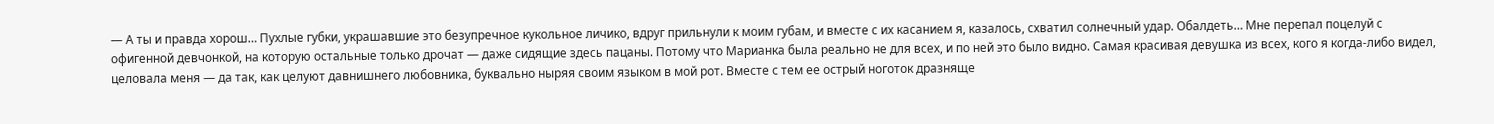— А ты и правда хорош… Пухлые губки, украшавшие это безупречное кукольное личико, вдруг прильнули к моим губам, и вместе с их касанием я, казалось, схватил солнечный удар. Обалдеть… Мне перепал поцелуй с офигенной девчонкой, на которую остальные только дрочат — даже сидящие здесь пацаны. Потому что Марианка была реально не для всех, и по ней это было видно. Самая красивая девушка из всех, кого я когда-либо видел, целовала меня — да так, как целуют давнишнего любовника, буквально ныряя своим языком в мой рот. Вместе с тем ее острый ноготок дразняще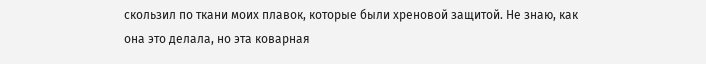скользил по ткани моих плавок, которые были хреновой защитой. Не знаю, как она это делала, но эта коварная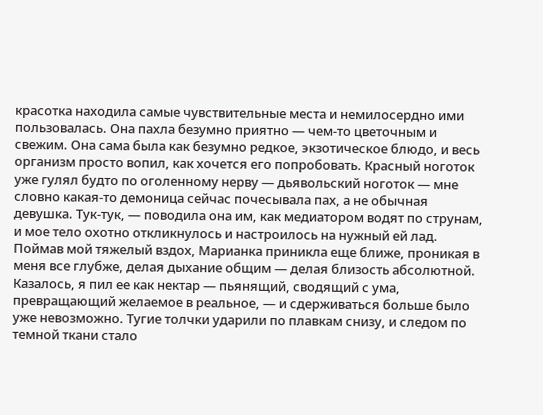красотка находила самые чувствительные места и немилосердно ими пользовалась. Она пахла безумно приятно — чем-то цветочным и свежим. Она сама была как безумно редкое, экзотическое блюдо, и весь организм просто вопил, как хочется его попробовать. Красный ноготок уже гулял будто по оголенному нерву — дьявольский ноготок — мне словно какая-то демоница сейчас почесывала пах, а не обычная девушка. Тук-тук, — поводила она им, как медиатором водят по струнам, и мое тело охотно откликнулось и настроилось на нужный ей лад. Поймав мой тяжелый вздох, Марианка приникла еще ближе, проникая в меня все глубже, делая дыхание общим — делая близость абсолютной. Казалось, я пил ее как нектар — пьянящий, сводящий с ума, превращающий желаемое в реальное, — и сдерживаться больше было уже невозможно. Тугие толчки ударили по плавкам снизу, и следом по темной ткани стало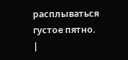расплываться густое пятно. |